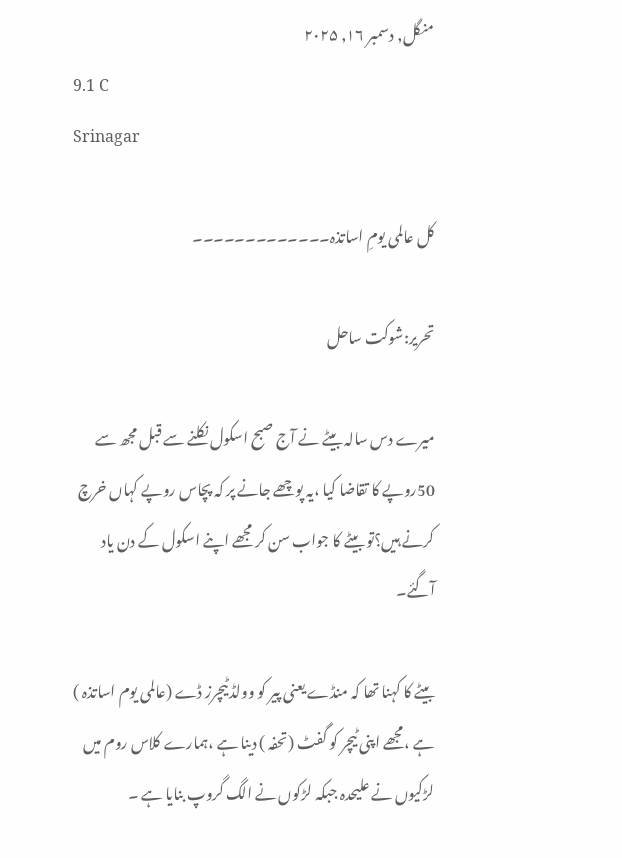منگل, دسمبر ۱۶, ۲۰۲۵
9.1 C
Srinagar

کل عالمی یومِ اساتذہ۔۔۔۔۔۔۔۔۔۔۔۔۔

تحریر:شوکت ساحل

میرے دس سالہ بیٹے نے آج صبح اسکول نکلنے سے قبل مجھ سے 50روپے کا تقاضا کیا ،یہ پوچھے جانے پر کہ پچاس روپے کہاں خرچ کرنے ہیں؟تو بیٹے کا جواب سن کر مجھے اپنے اسکول کے دن یاد آگئے۔

بیٹے کا کہنا تھا کہ منڈے یعنی پیر کو وولڈ ٹیچرز ڈے (عالمی یوم اساتذہ ) ہے ،مجھے اپنی ٹیچر کو گفٹ (تحفہ ) دینا ہے ،ہمارے کلاس روم میں لڑکیوں نے علیحدہ جبکہ لڑکوں نے الگ گروپ بنایا ہے ۔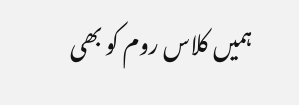ہمیں کلاس روم کو بھی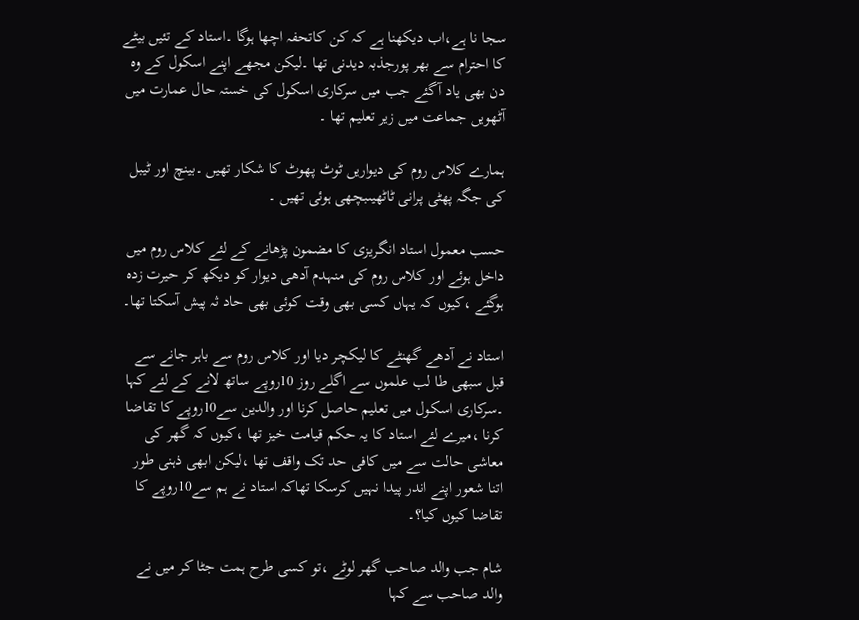سجا نا ہے،اب دیکھنا ہے کہ کن کاتحفہ اچھا ہوگا ۔استاد کے تئیں بیٹے کا احترام سے بھر پورجذبہ دیدنی تھا ۔لیکن مجھے اپنے اسکول کے وہ دن بھی یاد آگئے جب میں سرکاری اسکول کی خستہ حال عمارت میں آٹھویں جماعت میں زیر تعلیم تھا ۔

ہمارے کلاس روم کی دیواریں ٹوٹ پھوٹ کا شکار تھیں ۔بینچ اور ٹیبل کی جگہ پھٹی پرانی ٹاٹھیںبچھی ہوئی تھیں ۔

حسب معمول استاد انگریزی کا مضمون پڑھانے کے لئے کلاس روم میں داخل ہوئے اور کلاس روم کی منہدم آدھی دیوار کو دیکھ کر حیرت زدہ ہوگئے ،کیوں کہ یہاں کسی بھی وقت کوئی بھی حاد ثہ پیش آسکتا تھا۔

استاد نے آدھے گھنٹے کا لیکچر دیا اور کلاس روم سے باہر جانے سے قبل سبھی طا لب علموں سے اگلے روز 10روپے ساتھ لانے کے لئے کہا ۔سرکاری اسکول میں تعلیم حاصل کرنا اور والدین سے10روپے کا تقاضا کرنا ،میرے لئے استاد کا یہ حکم قیامت خیز تھا ،کیوں کہ گھر کی معاشی حالت سے میں کافی حد تک واقف تھا ،لیکن ابھی ذہنی طور اتنا شعور اپنے اندر پیدا نہیں کرسکا تھاکہ استاد نے ہم سے10روپے کا تقاضا کیوں کیا؟۔

شام جب والد صاحب گھر لوٹے ،تو کسی طرح ہمت جٹا کر میں نے والد صاحب سے کہا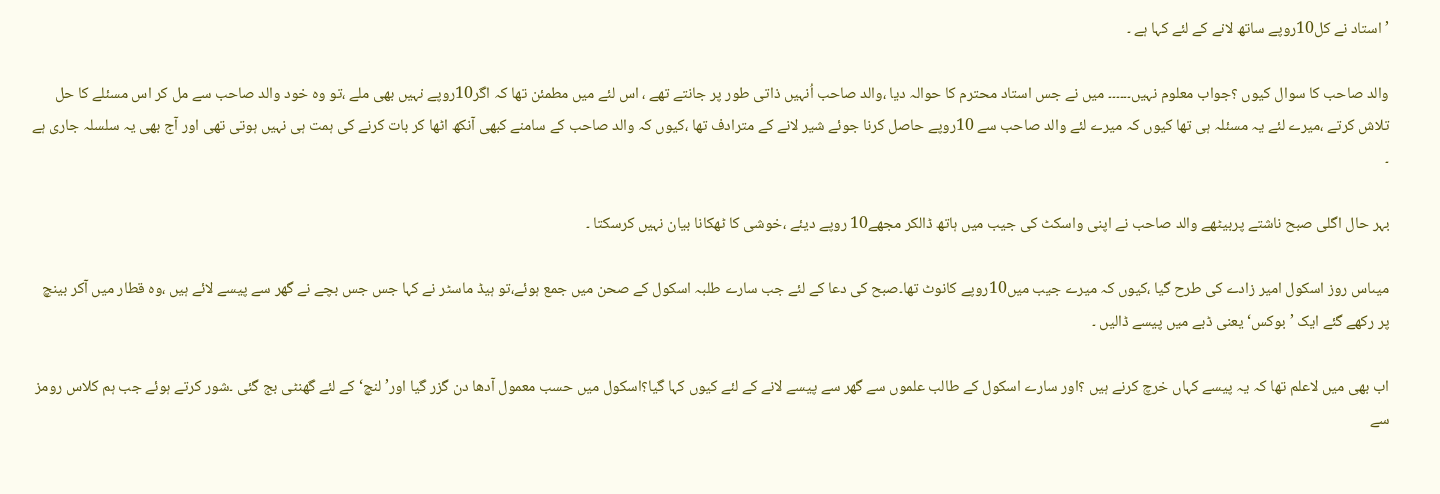’استاد نے کل10روپے ساتھ لانے کے لئے کہا ہے ۔

والد صاحب کا سوال کیوں ؟جواب معلوم نہیں۔۔۔۔۔۔ میں نے جس استاد محترم کا حوالہ دیا ،والد صاحب اُنہیں ذاتی طور پر جانتے تھے ، اس لئے میں مطمئن تھا کہ اگر10روپے نہیں بھی ملے ،تو وہ خود والد صاحب سے مل کر اس مسئلے کا حل تلاش کرتے ،میرے لئے یہ مسئلہ ہی تھا کیوں کہ میرے لئے والد صاحب سے 10روپے حاصل کرنا جوئے شیر لانے کے مترادف تھا ،کیوں کہ والد صاحب کے سامنے کبھی آنکھ اٹھا کر بات کرنے کی ہمت ہی نہیں ہوتی تھی اور آج بھی یہ سلسلہ جاری ہے ۔

بہر حال اگلی صبح ناشتے پربیٹھے والد صاحب نے اپنی واسکٹ کی جیب میں ہاتھ ڈالکر مجھے10 روپے دیئے ،خوشی کا ٹھکانا بیان نہیں کرسکتا ۔

میںاس روز اسکول امیر زادے کی طرح گیا ،کیوں کہ میرے جیب میں10روپے کانوٹ تھا۔صبح کی دعا کے لئے جب سارے طلبہ اسکول کے صحن میں جمع ہوئے،تو ہیڈ ماسٹر نے کہا جس جس بچے نے گھر سے پیسے لائے ہیں ،وہ قطار میں آکر بینچ پر رکھے گئے ایک ’بوکس‘ یعنی ڈبے میں پیسے ڈالیں ۔

اب بھی میں لاعلم تھا کہ یہ پیسے کہاں خرچ کرنے ہیں ؟اور سارے اسکول کے طالب علموں سے گھر سے پیسے لانے کے لئے کیوں کہا گیا؟اسکول میں حسب معمول آدھا دن گزر گیا اور’ لنچ‘ کے لئے گھنٹی بج گئی ۔شور کرتے ہوئے جب ہم کلاس رومز سے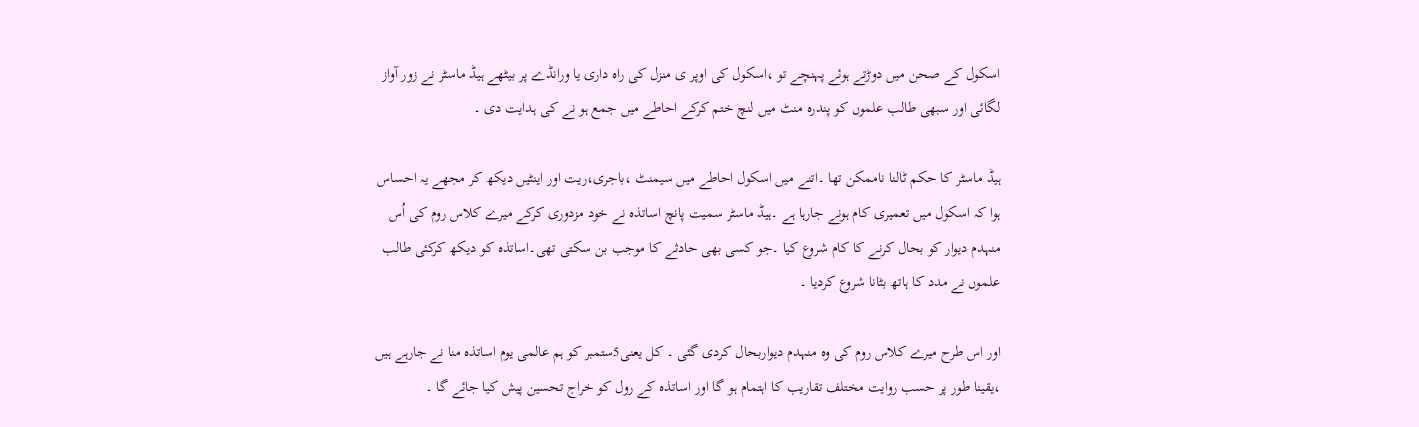اسکول کے صحن میں دوڑتے ہوئے پہنچے تو ،اسکول کی اوپر ی منزل کی راہ داری یا ورانڈے پر بیٹھے ہیڈ ماسٹر نے زور آواز لگائی اور سبھی طالب علموں کو پندرہ منٹ میں لنچ ختم کرکے احاطے میں جمع ہو نے کی ہدایت دی ۔

ہیڈ ماسٹر کا حکم ٹالنا ناممکن تھا ۔اتنے میں اسکول احاطے میں سیمنٹ ،باجری،ریت اور اینٹیں دیکھ کر مجھے یہ احساس ہوا کہ اسکول میں تعمیری کام ہونے جارہا ہے ۔ہیڈ ماسٹر سمیت پانچ اساتذہ نے خود مزدوری کرکے میرے کلاس روم کی اُس منہدم دیوار کو بحال کرنے کا کام شروع کیا ۔جو کسی بھی حادثے کا موجب بن سکتی تھی۔اساتذہ کو دیکھ کرکئی طالب علموں نے مدد کا ہاتھ بٹانا شروع کردیا ۔

اور اس طرح میرے کلاس روم کی وہ منہدم دیواربحال کردی گئی ۔ کل یعنی5ستمبر کو ہم عالمی یوم اساتذہ منا نے جارہے ہیں ،یقینا طور پر حسب روایت مختلف تقاریب کا اہتمام ہو گا اور اساتذہ کے رول کو خراج تحسین پیش کیا جائے گا ۔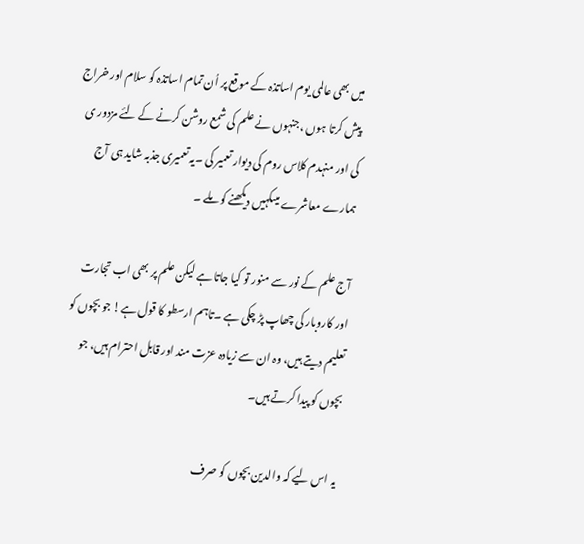میں بھی عالمی یوم اساتذہ کے موقع پر اُن تمام اساتذہ کو سلام اور خراج پیش کرتا ہوں ،جنہوں نے علم کی شمع روشن کرنے کے لئے مزدور ی کی اور منہدم کلاس روم کی دیوار تعمیر کی ۔یہ تعمیری جذبہ شاید ہی آج ہمارے معاشرے میںکہیں دیکھنے کو ملے ۔

آج علم کے نور سے منور تو کیا جاتا ہے لیکن علم پر بھی اب تجارت اور کاروبار کی چھاپ پڑ چکی ہے ۔تاہم ارسطو کا قول ہے! جو بچوں کو تعلیم دیتے ہیں، وہ ان سے زیادہ عزت مند اور قابل احترام ہیں، جو بچوں کو پیدا کرتے ہیں۔

یہ اس لیے کہ والدین بچوں کو صرف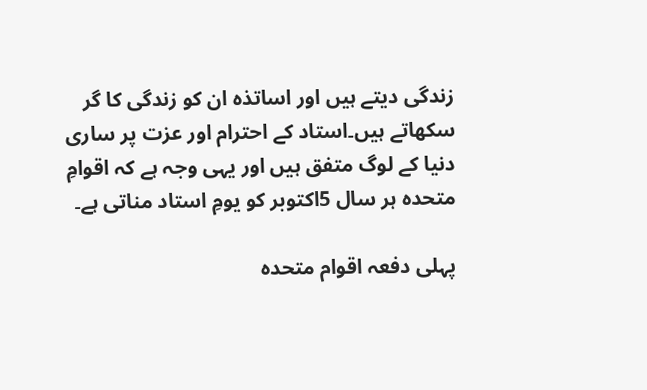زندگی دیتے ہیں اور اساتذہ ان کو زندگی کا گر سکھاتے ہیں۔استاد کے احترام اور عزت پر ساری دنیا کے لوگ متفق ہیں اور یہی وجہ ہے کہ اقوامِ متحدہ ہر سال 5اکتوبر کو یومِ استاد مناتی ہے۔

پہلی دفعہ اقوام متحدہ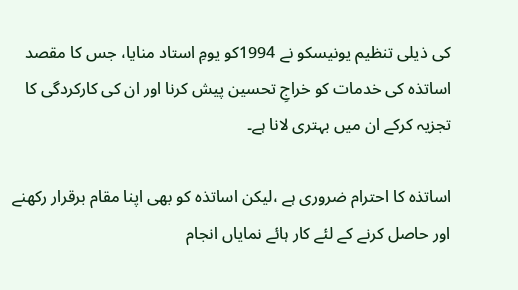کی ذیلی تنظیم یونیسکو نے 1994کو یومِ استاد منایا، جس کا مقصد اساتذہ کی خدمات کو خراجِ تحسین پیش کرنا اور ان کی کارکردگی کا تجزیہ کرکے ان میں بہتری لانا ہے۔

اساتذہ کا احترام ضروری ہے ،لیکن اساتذہ کو بھی اپنا مقام برقرار رکھنے اور حاصل کرنے کے لئے کار ہائے نمایاں انجام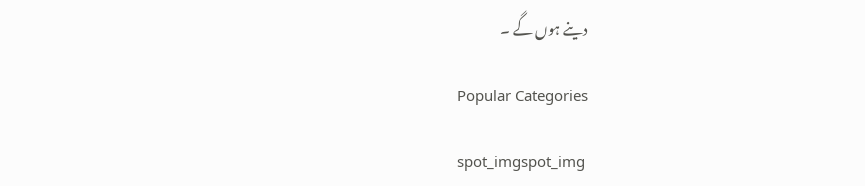دینے ہوں گے ۔

Popular Categories

spot_imgspot_img